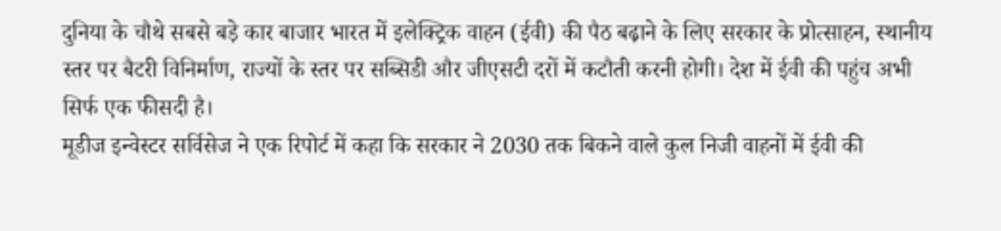दुनिया के चौथे सबसे बड़े कार बाजार भारत में इलेक्ट्रिक वाहन (ईवी) की पैठ बढ़ाने के लिए सरकार के प्रोत्साहन, स्थानीय स्तर पर बैटरी विनिर्माण, राज्यों के स्तर पर सब्सिडी और जीएसटी दरों में कटौती करनी होगी। देश में ईवी की पहुंच अभी सिर्फ एक फीसदी है।
मूडीज इन्वेस्टर सर्विसेज ने एक रिपोर्ट में कहा कि सरकार ने 2030 तक बिकने वाले कुल निजी वाहनों में ईवी की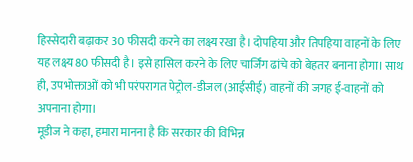हिस्सेदारी बढ़ाकर 30 फीसदी करने का लक्ष्य रखा है। दोपहिया और तिपहिया वाहनों के लिए यह लक्ष्य 80 फीसदी है। इसे हासिल करने के लिए चार्जिंग ढांचे को बेहतर बनाना होगा। साथ ही, उपभोक्ताओं को भी परंपरागत पेट्रोल-डीजल (आईसीई) वाहनों की जगह ई-वाहनों को अपनाना होगा।
मूडीज ने कहा, हमारा मानना है कि सरकार की विभिन्न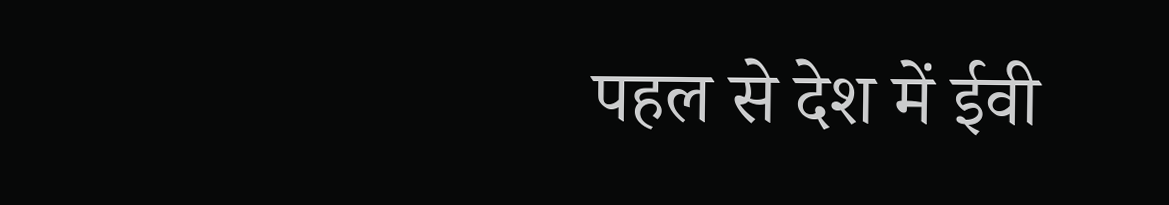पहल से देश में ईवी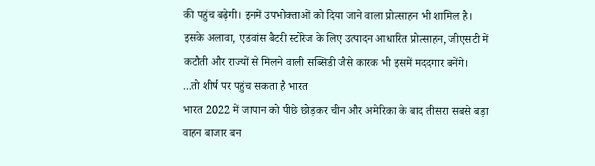की पहुंच बढ़ेगी। इनमें उपभोक्ताओं को दिया जाने वाला प्रोत्साहन भी शामिल है। इसके अलावा, एडवांस बैटरी स्टोरेज के लिए उत्पादन आधारित प्रोत्साहन, जीएसटी में कटौती और राज्यों से मिलने वाली सब्सिडी जैसे कारक भी इसमें मददगार बनेंगे।
...तो शीर्ष पर पहुंच सकता है भारत
भारत 2022 में जापान को पीछे छोड़कर चीन और अमेरिका के बाद तीसरा सबसे बड़ा वाहन बाजार बन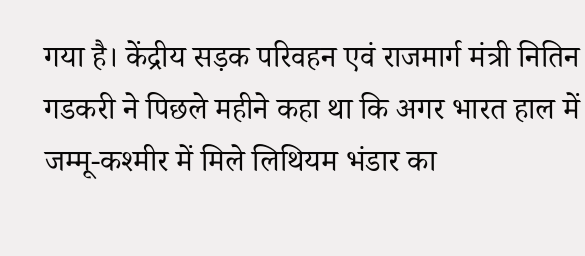गया है। केंद्रीय सड़क परिवहन एवं राजमार्ग मंत्री नितिन गडकरी ने पिछले महीने कहा था कि अगर भारत हाल में जम्मू-कश्मीर में मिले लिथियम भंडार का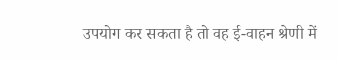उपयोग कर सकता है तो वह ई-वाहन श्रेणी में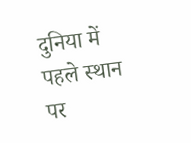दुनिया में पहले स्थान पर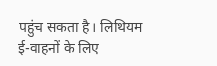पहुंच सकता है। लिथियम ई-वाहनों के लिए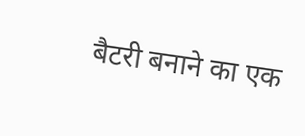बैटरी बनाने का एक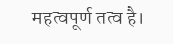महत्वपूर्ण तत्व है।